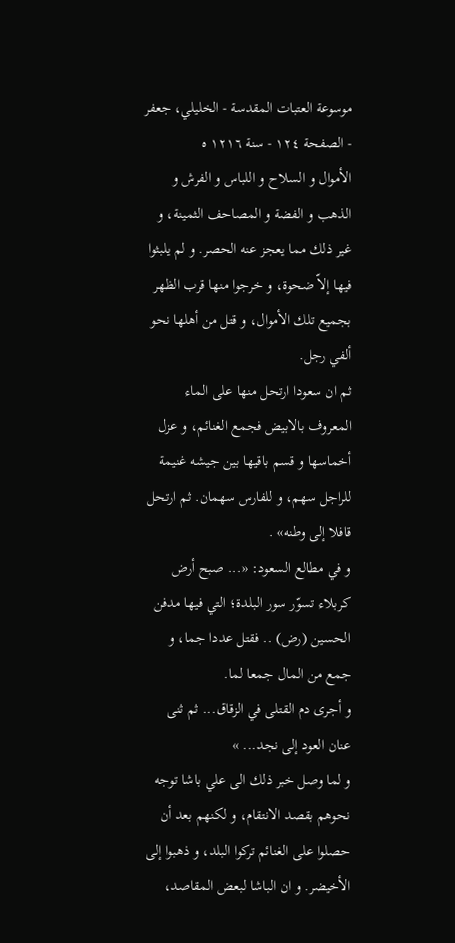موسوعة العتبات المقدسة - الخليلي، جعفر - الصفحة ١٢٤ - سنة ١٢١٦ ه
الأموال و السلاح و اللباس و الفرش و الذهب و الفضة و المصاحف الثمينة، و غير ذلك مما يعجز عنه الحصر. و لم يلبثوا فيها إلاّ ضحوة، و خرجوا منها قرب الظهر بجميع تلك الأموال، و قتل من أهلها نحو ألفي رجل.
ثم ان سعودا ارتحل منها على الماء المعروف بالابيض فجمع الغنائم، و عزل أخماسها و قسم باقيها بين جيشه غنيمة للراجل سهم، و للفارس سهمان. ثم ارتحل قافلا إلى وطنه» .
و في مطالع السعود: «... صبح أرض كربلاء تسوّر سور البلدة؛ التي فيها مدفن الحسين (رض) .. فقتل عددا جما، و جمع من المال جمعا لما.
و أجرى دم القتلى في الزقاق... ثم ثنى عنان العود إلى نجد... »
و لما وصل خبر ذلك الى علي باشا توجه نحوهم بقصد الانتقام، و لكنهم بعد أن حصلوا على الغنائم تركوا البلد، و ذهبوا إلى الأخيضر. و ان الباشا لبعض المقاصد،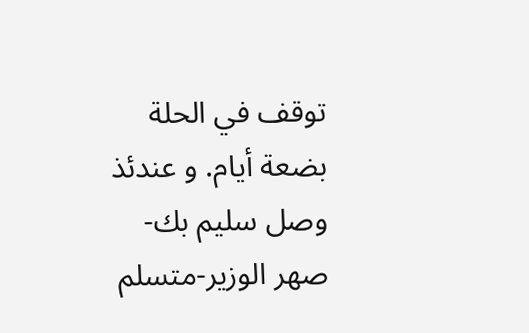توقف في الحلة بضعة أيام. و عندئذ وصل سليم بك-صهر الوزير-متسلم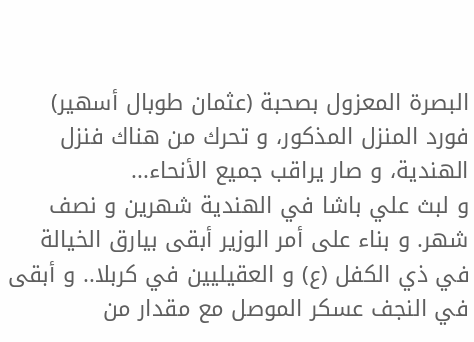البصرة المعزول بصحبة (عثمان طوبال أسهير) فورد المنزل المذكور، و تحرك من هناك فنزل الهندية، و صار يراقب جميع الأنحاء...
و لبث علي باشا في الهندية شهرين و نصف شهر. و بناء على أمر الوزير أبقى بيارق الخيالة في ذي الكفل (ع) و العقيليين في كربلا.. و أبقى في النجف عسكر الموصل مع مقدار من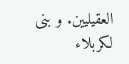العقيليين. و بنى لكربلاء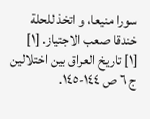سورا منيعا، و اتخذ للحلة خندقا صعب الاجتياز. [١]
[١] تاريخ العراق بين اختلالين ج ٦ ص ١٤٤-١٤٥.